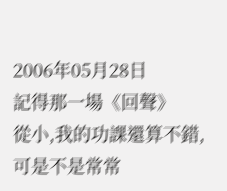2006年05月28日
記得那一場《回聲》
從小,我的功課還算不錯,可是不是常常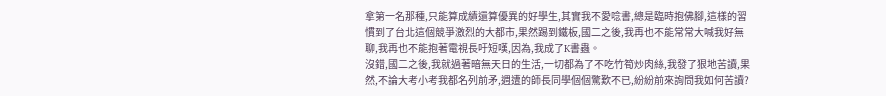拿第一名那種,只能算成績還算優異的好學生,其實我不愛唸書,總是臨時抱佛腳,這樣的習慣到了台北這個競爭激烈的大都市,果然踢到鐵板,國二之後,我再也不能常常大喊我好無聊,我再也不能抱著電視長吁短嘆,因為,我成了K書蟲。
沒錯,國二之後,我就過著暗無天日的生活,一切都為了不吃竹筍炒肉絲,我發了狠地苦讀,果然,不論大考小考我都名列前矛,週遭的師長同學個個驚歎不已,紛紛前來詢問我如何苦讀?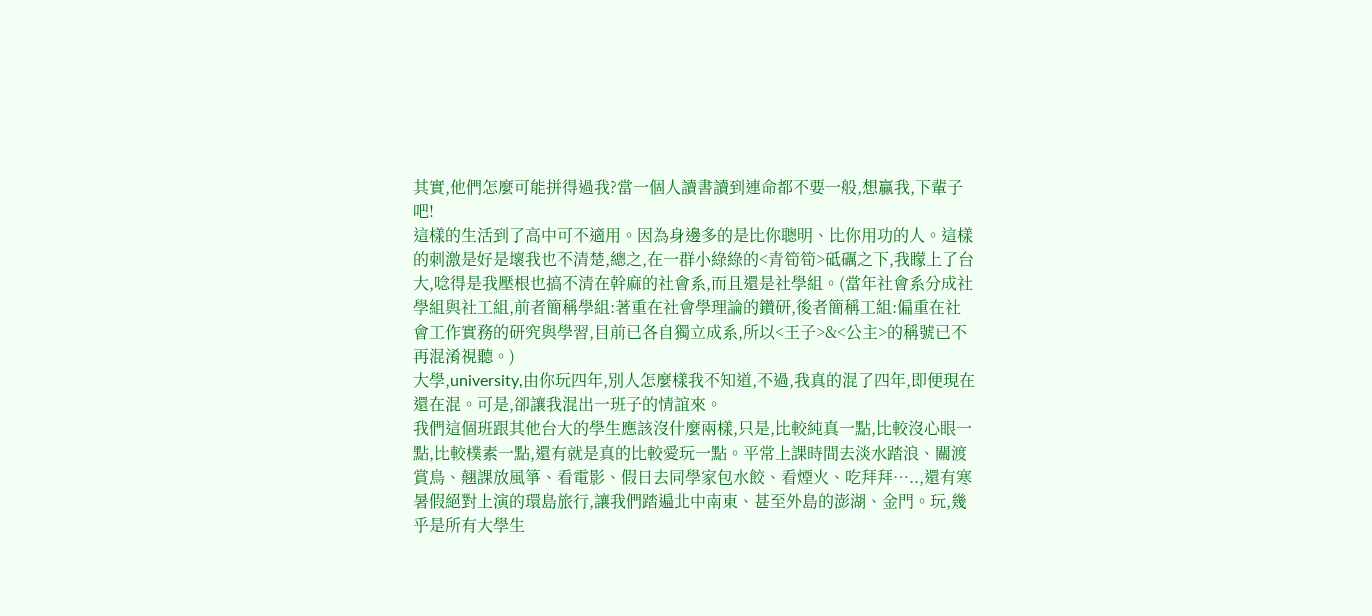其實,他們怎麼可能拼得過我?當一個人讀書讀到連命都不要一般,想贏我,下輩子吧!
這樣的生活到了高中可不適用。因為身邊多的是比你聰明、比你用功的人。這樣的刺激是好是壞我也不清楚,總之,在一群小綠綠的<青筍筍>砥礪之下,我矇上了台大,唸得是我壓根也搞不清在幹麻的社會系,而且還是社學組。(當年社會系分成社學組與社工組,前者簡稱學組:著重在社會學理論的鑽研,後者簡稱工組:偏重在社會工作實務的研究與學習,目前已各自獨立成系,所以<王子>&<公主>的稱號已不再混淆視聽。)
大學,university,由你玩四年,別人怎麼樣我不知道,不過,我真的混了四年,即便現在還在混。可是,卻讓我混出一班子的情誼來。
我們這個班跟其他台大的學生應該沒什麼兩樣,只是,比較純真一點,比較沒心眼一點,比較樸素一點,還有就是真的比較愛玩一點。平常上課時間去淡水踏浪、關渡賞鳥、翹課放風箏、看電影、假日去同學家包水餃、看煙火、吃拜拜…..,還有寒暑假絕對上演的環島旅行,讓我們踏遍北中南東、甚至外島的澎湖、金門。玩,幾乎是所有大學生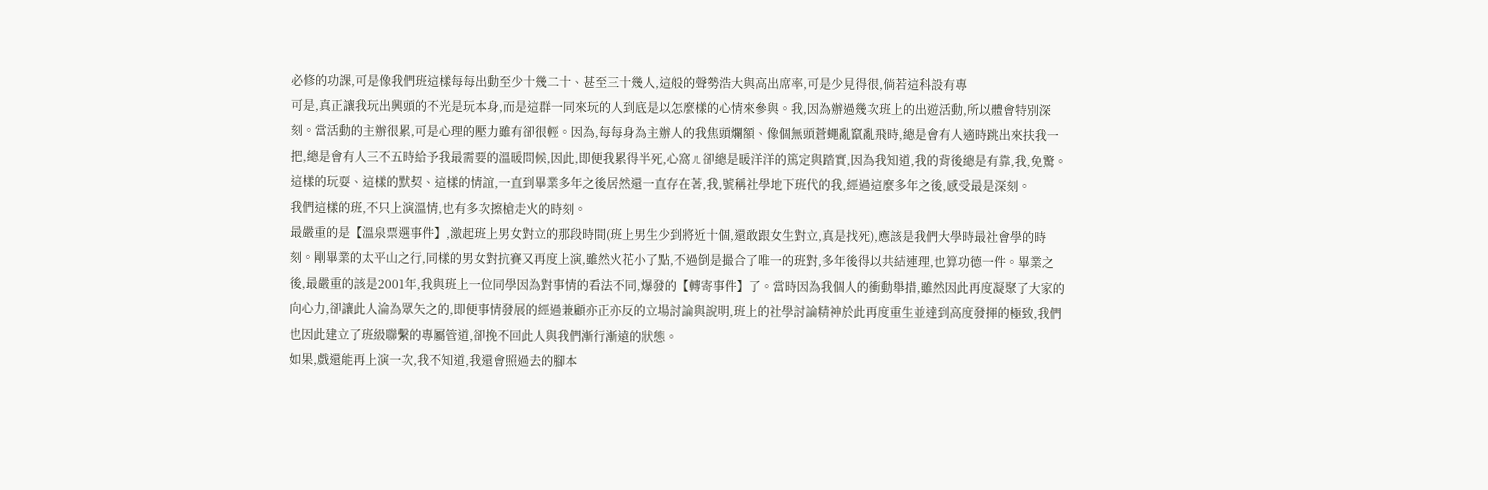必修的功課,可是像我們班這樣每每出動至少十幾二十、甚至三十幾人,這般的聲勢浩大與高出席率,可是少見得很,倘若這科設有專
可是,真正讓我玩出興頭的不光是玩本身,而是這群一同來玩的人到底是以怎麼樣的心情來參與。我,因為辦過幾次班上的出遊活動,所以體會特別深刻。當活動的主辦很累,可是心理的壓力雖有卻很輕。因為,每每身為主辦人的我焦頭爛額、像個無頭蒼蠅亂竄亂飛時,總是會有人適時跳出來扶我一把,總是會有人三不五時給予我最需要的溫暖問候,因此,即便我累得半死,心窩ㄦ卻總是暖洋洋的篤定與踏實,因為我知道,我的背後總是有靠,我,免驚。
這樣的玩耍、這樣的默契、這樣的情誼,一直到畢業多年之後居然還一直存在著,我,號稱社學地下班代的我,經過這麼多年之後,感受最是深刻。
我們這樣的班,不只上演溫情,也有多次擦槍走火的時刻。
最嚴重的是【溫泉票選事件】,激起班上男女對立的那段時間(班上男生少到將近十個,還敢跟女生對立,真是找死),應該是我們大學時最社會學的時刻。剛畢業的太平山之行,同樣的男女對抗賽又再度上演,雖然火花小了點,不過倒是撮合了唯一的班對,多年後得以共結連理,也算功德一件。畢業之後,最嚴重的該是2001年,我與班上一位同學因為對事情的看法不同,爆發的【轉寄事件】了。當時因為我個人的衝動舉措,雖然因此再度凝聚了大家的向心力,卻讓此人淪為眾矢之的,即便事情發展的經過兼顧亦正亦反的立場討論與說明,班上的社學討論精神於此再度重生並達到高度發揮的極致,我們也因此建立了班級聯繫的專屬管道,卻挽不回此人與我們漸行漸遠的狀態。
如果,戲還能再上演一次,我不知道,我還會照過去的腳本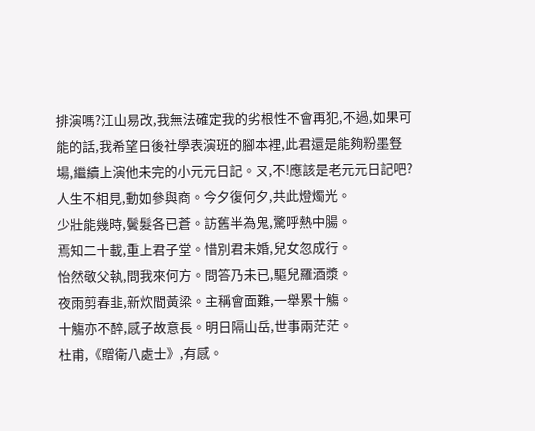排演嗎?江山易改,我無法確定我的劣根性不會再犯,不過,如果可能的話,我希望日後社學表演班的腳本裡,此君還是能夠粉墨豋場,繼續上演他未完的小元元日記。ㄡ,不!應該是老元元日記吧?
人生不相見,動如參與商。今夕復何夕,共此燈燭光。
少壯能幾時,鬢髮各已蒼。訪舊半為鬼,驚呼熱中腸。
焉知二十載,重上君子堂。惜別君未婚,兒女忽成行。
怡然敬父執,問我來何方。問答乃未已,驅兒羅酒漿。
夜雨剪春韭,新炊間黃梁。主稱會面難,一舉累十觴。
十觴亦不醉,感子故意長。明日隔山岳,世事兩茫茫。
杜甫,《贈衛八處士》,有感。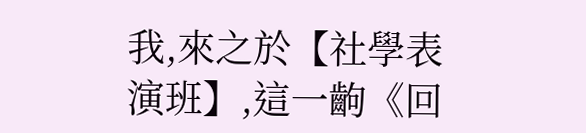我,來之於【社學表演班】,這一齣《回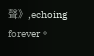聲》,echoing forever。